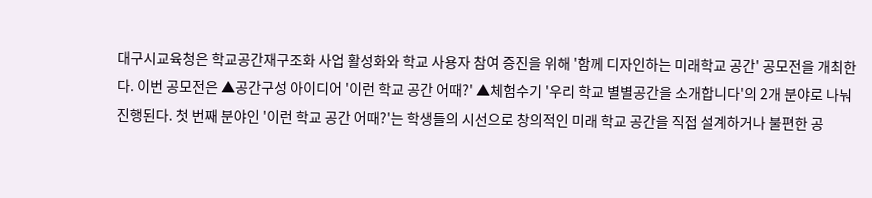대구시교육청은 학교공간재구조화 사업 활성화와 학교 사용자 참여 증진을 위해 '함께 디자인하는 미래학교 공간' 공모전을 개최한다. 이번 공모전은 ▲공간구성 아이디어 '이런 학교 공간 어때?' ▲체험수기 '우리 학교 별별공간을 소개합니다'의 2개 분야로 나눠 진행된다. 첫 번째 분야인 '이런 학교 공간 어때?'는 학생들의 시선으로 창의적인 미래 학교 공간을 직접 설계하거나 불편한 공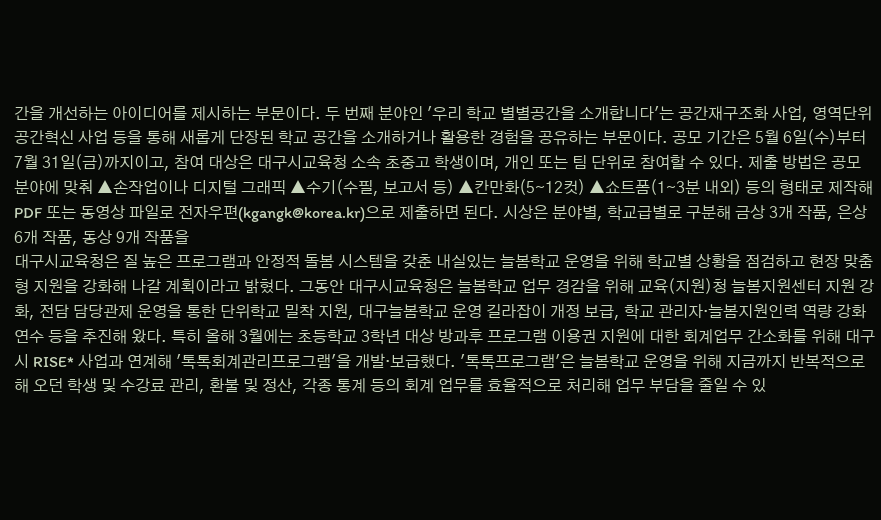간을 개선하는 아이디어를 제시하는 부문이다. 두 번째 분야인 '우리 학교 별별공간을 소개합니다'는 공간재구조화 사업, 영역단위 공간혁신 사업 등을 통해 새롭게 단장된 학교 공간을 소개하거나 활용한 경험을 공유하는 부문이다. 공모 기간은 5월 6일(수)부터 7월 31일(금)까지이고, 참여 대상은 대구시교육청 소속 초중고 학생이며, 개인 또는 팀 단위로 참여할 수 있다. 제출 방법은 공모 분야에 맞춰 ▲손작업이나 디지털 그래픽 ▲수기(수필, 보고서 등) ▲칸만화(5∼12컷) ▲쇼트폼(1∼3분 내외) 등의 형태로 제작해 PDF 또는 동영상 파일로 전자우편(kgangk@korea.kr)으로 제출하면 된다. 시상은 분야별, 학교급별로 구분해 금상 3개 작품, 은상 6개 작품, 동상 9개 작품을
대구시교육청은 질 높은 프로그램과 안정적 돌봄 시스템을 갖춘 내실있는 늘봄학교 운영을 위해 학교별 상황을 점검하고 현장 맞춤형 지원을 강화해 나갈 계획이라고 밝혔다. 그동안 대구시교육청은 늘봄학교 업무 경감을 위해 교육(지원)청 늘봄지원센터 지원 강화, 전담 담당관제 운영을 통한 단위학교 밀착 지원, 대구늘봄학교 운영 길라잡이 개정 보급, 학교 관리자·늘봄지원인력 역량 강화 연수 등을 추진해 왔다. 특히 올해 3월에는 초등학교 3학년 대상 방과후 프로그램 이용권 지원에 대한 회계업무 간소화를 위해 대구시 RISE* 사업과 연계해 '톡톡회계관리프로그램'을 개발·보급했다. '톡톡프로그램'은 늘봄학교 운영을 위해 지금까지 반복적으로 해 오던 학생 및 수강료 관리, 환불 및 정산, 각종 통계 등의 회계 업무를 효율적으로 처리해 업무 부담을 줄일 수 있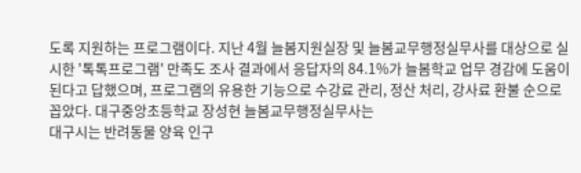도록 지원하는 프로그램이다. 지난 4월 늘봄지원실장 및 늘봄교무행정실무사를 대상으로 실시한 '톡톡프로그램' 만족도 조사 결과에서 응답자의 84.1%가 늘봄학교 업무 경감에 도움이 된다고 답했으며, 프로그램의 유용한 기능으로 수강료 관리, 정산 처리, 강사료 환불 순으로 꼽았다. 대구중앙초등학교 장성현 늘봄교무행정실무사는
대구시는 반려동물 양육 인구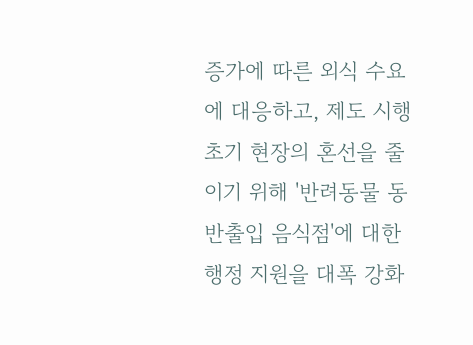증가에 따른 외식 수요에 대응하고, 제도 시행 초기 현장의 혼선을 줄이기 위해 '반려동물 동반출입 음식점'에 대한 행정 지원을 대폭 강화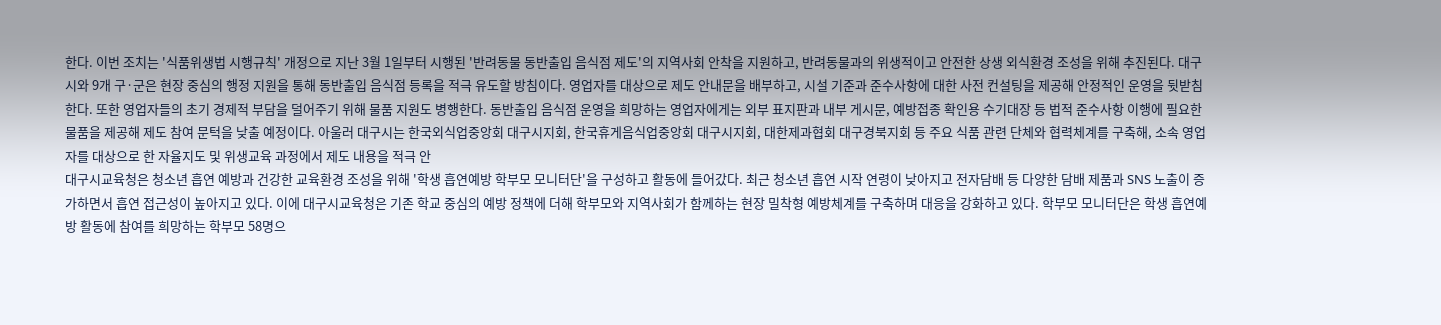한다. 이번 조치는 '식품위생법 시행규칙' 개정으로 지난 3월 1일부터 시행된 '반려동물 동반출입 음식점 제도'의 지역사회 안착을 지원하고, 반려동물과의 위생적이고 안전한 상생 외식환경 조성을 위해 추진된다. 대구시와 9개 구·군은 현장 중심의 행정 지원을 통해 동반출입 음식점 등록을 적극 유도할 방침이다. 영업자를 대상으로 제도 안내문을 배부하고, 시설 기준과 준수사항에 대한 사전 컨설팅을 제공해 안정적인 운영을 뒷받침한다. 또한 영업자들의 초기 경제적 부담을 덜어주기 위해 물품 지원도 병행한다. 동반출입 음식점 운영을 희망하는 영업자에게는 외부 표지판과 내부 게시문, 예방접종 확인용 수기대장 등 법적 준수사항 이행에 필요한 물품을 제공해 제도 참여 문턱을 낮출 예정이다. 아울러 대구시는 한국외식업중앙회 대구시지회, 한국휴게음식업중앙회 대구시지회, 대한제과협회 대구경북지회 등 주요 식품 관련 단체와 협력체계를 구축해, 소속 영업자를 대상으로 한 자율지도 및 위생교육 과정에서 제도 내용을 적극 안
대구시교육청은 청소년 흡연 예방과 건강한 교육환경 조성을 위해 '학생 흡연예방 학부모 모니터단'을 구성하고 활동에 들어갔다. 최근 청소년 흡연 시작 연령이 낮아지고 전자담배 등 다양한 담배 제품과 SNS 노출이 증가하면서 흡연 접근성이 높아지고 있다. 이에 대구시교육청은 기존 학교 중심의 예방 정책에 더해 학부모와 지역사회가 함께하는 현장 밀착형 예방체계를 구축하며 대응을 강화하고 있다. 학부모 모니터단은 학생 흡연예방 활동에 참여를 희망하는 학부모 58명으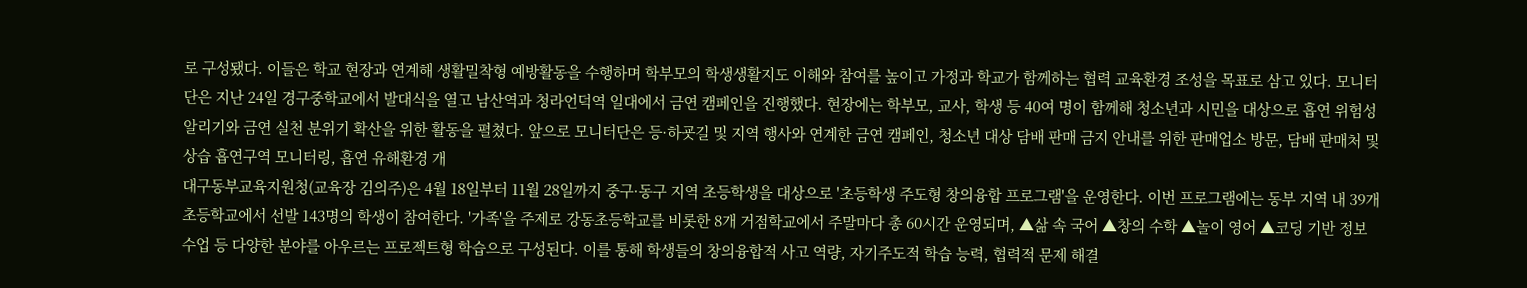로 구성됐다. 이들은 학교 현장과 연계해 생활밀착형 예방활동을 수행하며 학부모의 학생생활지도 이해와 참여를 높이고 가정과 학교가 함께하는 협력 교육환경 조성을 목표로 삼고 있다. 모니터단은 지난 24일 경구중학교에서 발대식을 열고 남산역과 청라언덕역 일대에서 금연 캠페인을 진행했다. 현장에는 학부모, 교사, 학생 등 40여 명이 함께해 청소년과 시민을 대상으로 흡연 위험성 알리기와 금연 실천 분위기 확산을 위한 활동을 펼쳤다. 앞으로 모니터단은 등·하굣길 및 지역 행사와 연계한 금연 캠페인, 청소년 대상 담배 판매 금지 안내를 위한 판매업소 방문, 담배 판매처 및 상습 흡연구역 모니터링, 흡연 유해환경 개
대구동부교육지원청(교육장 김의주)은 4월 18일부터 11월 28일까지 중구·동구 지역 초등학생을 대상으로 '초등학생 주도형 창의융합 프로그램'을 운영한다. 이번 프로그램에는 동부 지역 내 39개 초등학교에서 선발 143명의 학생이 참여한다. '가족'을 주제로 강동초등학교를 비롯한 8개 거점학교에서 주말마다 총 60시간 운영되며, ▲삶 속 국어 ▲창의 수학 ▲놀이 영어 ▲코딩 기반 정보 수업 등 다양한 분야를 아우르는 프로젝트형 학습으로 구성된다. 이를 통해 학생들의 창의융합적 사고 역량, 자기주도적 학습 능력, 협력적 문제 해결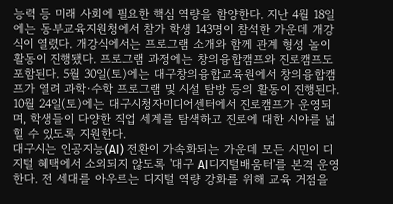능력 등 미래 사회에 필요한 핵심 역량을 함양한다. 지난 4월 18일에는 동부교육지원청에서 참가 학생 143명이 참석한 가운데 개강식이 열렸다. 개강식에서는 프로그램 소개와 함께 관계 형성 놀이 활동이 진행됐다. 프로그램 과정에는 창의융합캠프와 진로캠프도 포함된다. 5월 30일(토)에는 대구창의융합교육원에서 창의융합캠프가 열려 과학·수학 프로그램 및 시설 탐방 등의 활동이 진행된다. 10월 24일(토)에는 대구시청자미디어센터에서 진로캠프가 운영되며, 학생들이 다양한 직업 세계를 탐색하고 진로에 대한 시야를 넓힐 수 있도록 지원한다.
대구시는 인공지능(AI) 전환이 가속화되는 가운데 모든 시민이 디지털 혜택에서 소외되지 않도록 '대구 AI디지털배움터'를 본격 운영한다. 전 세대를 아우르는 디지털 역량 강화를 위해 교육 거점을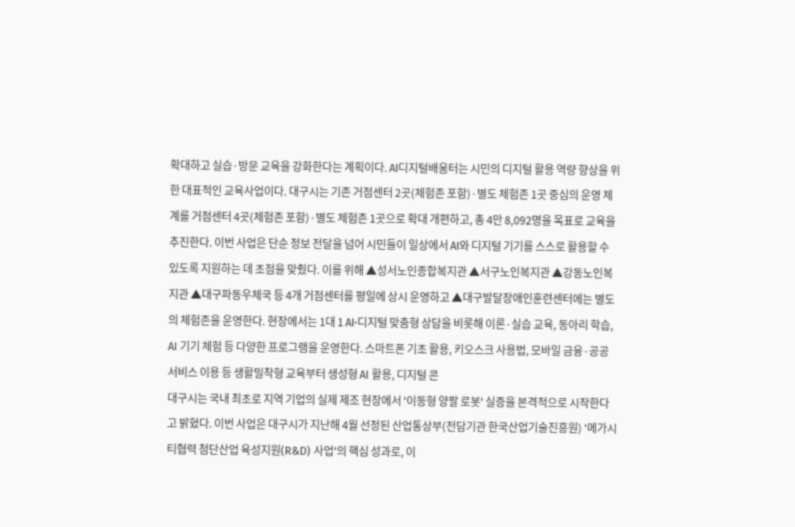확대하고 실습·방문 교육을 강화한다는 계획이다. AI디지털배움터는 시민의 디지털 활용 역량 향상을 위한 대표적인 교육사업이다. 대구시는 기존 거점센터 2곳(체험존 포함)·별도 체험존 1곳 중심의 운영 체계를 거점센터 4곳(체험존 포함)·별도 체험존 1곳으로 확대 개편하고, 총 4만 8,092명을 목표로 교육을 추진한다. 이번 사업은 단순 정보 전달을 넘어 시민들이 일상에서 AI와 디지털 기기를 스스로 활용할 수 있도록 지원하는 데 초점을 맞췄다. 이를 위해 ▲성서노인종합복지관 ▲서구노인복지관 ▲강동노인복지관 ▲대구파동우체국 등 4개 거점센터를 평일에 상시 운영하고 ▲대구발달장애인훈련센터에는 별도의 체험존을 운영한다. 현장에서는 1대 1 AI·디지털 맞춤형 상담을 비롯해 이론·실습 교육, 동아리 학습, AI 기기 체험 등 다양한 프로그램을 운영한다. 스마트폰 기초 활용, 키오스크 사용법, 모바일 금융·공공서비스 이용 등 생활밀착형 교육부터 생성형 AI 활용, 디지털 콘
대구시는 국내 최초로 지역 기업의 실제 제조 현장에서 '이동형 양팔 로봇' 실증을 본격적으로 시작한다고 밝혔다. 이번 사업은 대구시가 지난해 4월 선정된 산업통상부(전담기관 한국산업기술진흥원) '메가시티협력 첨단산업 육성지원(R&D) 사업'의 핵심 성과로, 이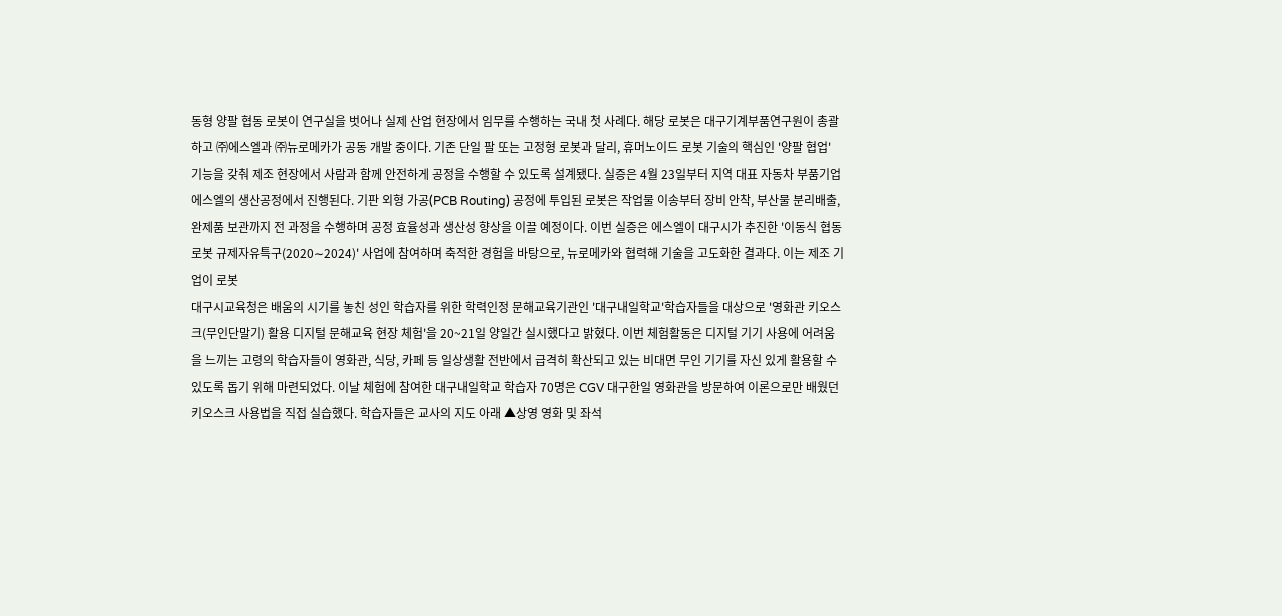동형 양팔 협동 로봇이 연구실을 벗어나 실제 산업 현장에서 임무를 수행하는 국내 첫 사례다. 해당 로봇은 대구기계부품연구원이 총괄하고 ㈜에스엘과 ㈜뉴로메카가 공동 개발 중이다. 기존 단일 팔 또는 고정형 로봇과 달리, 휴머노이드 로봇 기술의 핵심인 '양팔 협업' 기능을 갖춰 제조 현장에서 사람과 함께 안전하게 공정을 수행할 수 있도록 설계됐다. 실증은 4월 23일부터 지역 대표 자동차 부품기업 에스엘의 생산공정에서 진행된다. 기판 외형 가공(PCB Routing) 공정에 투입된 로봇은 작업물 이송부터 장비 안착, 부산물 분리배출, 완제품 보관까지 전 과정을 수행하며 공정 효율성과 생산성 향상을 이끌 예정이다. 이번 실증은 에스엘이 대구시가 추진한 '이동식 협동로봇 규제자유특구(2020∼2024)' 사업에 참여하며 축적한 경험을 바탕으로, 뉴로메카와 협력해 기술을 고도화한 결과다. 이는 제조 기업이 로봇
대구시교육청은 배움의 시기를 놓친 성인 학습자를 위한 학력인정 문해교육기관인 '대구내일학교'학습자들을 대상으로 '영화관 키오스크(무인단말기) 활용 디지털 문해교육 현장 체험'을 20~21일 양일간 실시했다고 밝혔다. 이번 체험활동은 디지털 기기 사용에 어려움을 느끼는 고령의 학습자들이 영화관, 식당, 카페 등 일상생활 전반에서 급격히 확산되고 있는 비대면 무인 기기를 자신 있게 활용할 수 있도록 돕기 위해 마련되었다. 이날 체험에 참여한 대구내일학교 학습자 70명은 CGV 대구한일 영화관을 방문하여 이론으로만 배웠던 키오스크 사용법을 직접 실습했다. 학습자들은 교사의 지도 아래 ▲상영 영화 및 좌석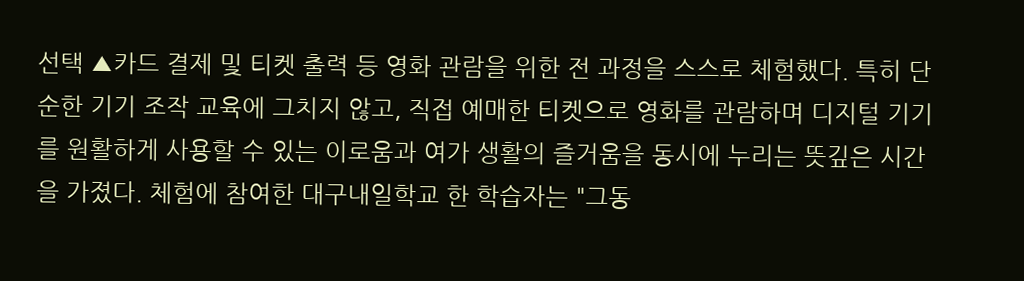선택 ▲카드 결제 및 티켓 출력 등 영화 관람을 위한 전 과정을 스스로 체험했다. 특히 단순한 기기 조작 교육에 그치지 않고, 직접 예매한 티켓으로 영화를 관람하며 디지털 기기를 원활하게 사용할 수 있는 이로움과 여가 생활의 즐거움을 동시에 누리는 뜻깊은 시간을 가졌다. 체험에 참여한 대구내일학교 한 학습자는 "그동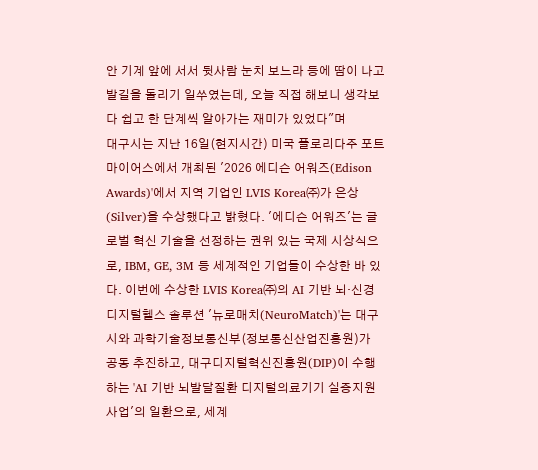안 기계 앞에 서서 뒷사람 눈치 보느라 등에 땀이 나고 발길을 돌리기 일쑤였는데, 오늘 직접 해보니 생각보다 쉽고 한 단계씩 알아가는 재미가 있었다"며
대구시는 지난 16일(현지시간) 미국 플로리다주 포트마이어스에서 개최된 '2026 에디슨 어워즈(Edison Awards)'에서 지역 기업인 LVIS Korea㈜가 은상(Silver)을 수상했다고 밝혔다. '에디슨 어워즈'는 글로벌 혁신 기술을 선정하는 권위 있는 국제 시상식으로, IBM, GE, 3M 등 세계적인 기업들이 수상한 바 있다. 이번에 수상한 LVIS Korea㈜의 AI 기반 뇌·신경 디지털헬스 솔루션 '뉴로매치(NeuroMatch)'는 대구시와 과학기술정보통신부(정보통신산업진흥원)가 공동 추진하고, 대구디지털혁신진흥원(DIP)이 수행하는 'AI 기반 뇌발달질환 디지털의료기기 실증지원 사업'의 일환으로, 세계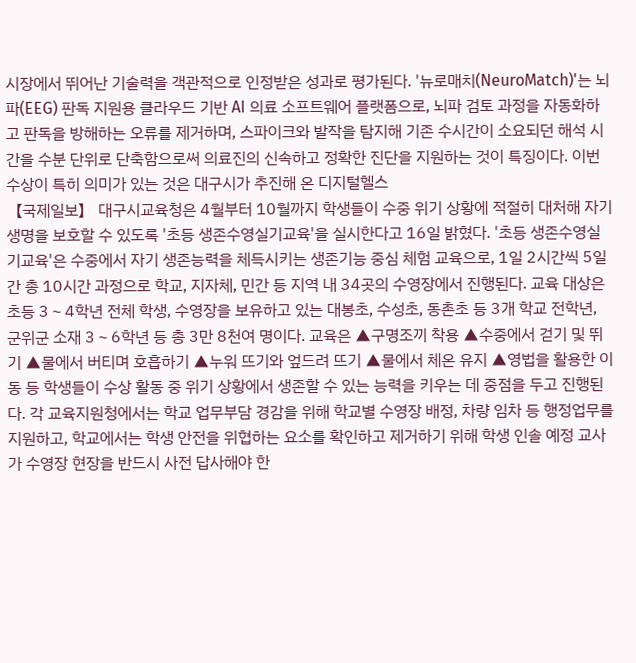시장에서 뛰어난 기술력을 객관적으로 인정받은 성과로 평가된다. '뉴로매치(NeuroMatch)'는 뇌파(EEG) 판독 지원용 클라우드 기반 AI 의료 소프트웨어 플랫폼으로, 뇌파 검토 과정을 자동화하고 판독을 방해하는 오류를 제거하며, 스파이크와 발작을 탐지해 기존 수시간이 소요되던 해석 시간을 수분 단위로 단축함으로써 의료진의 신속하고 정확한 진단을 지원하는 것이 특징이다. 이번 수상이 특히 의미가 있는 것은 대구시가 추진해 온 디지털헬스
【국제일보】 대구시교육청은 4월부터 10월까지 학생들이 수중 위기 상황에 적절히 대처해 자기 생명을 보호할 수 있도록 '초등 생존수영실기교육'을 실시한다고 16일 밝혔다. '초등 생존수영실기교육'은 수중에서 자기 생존능력을 체득시키는 생존기능 중심 체험 교육으로, 1일 2시간씩 5일간 총 10시간 과정으로 학교, 지자체, 민간 등 지역 내 34곳의 수영장에서 진행된다. 교육 대상은 초등 3∼4학년 전체 학생, 수영장을 보유하고 있는 대봉초, 수성초, 동촌초 등 3개 학교 전학년, 군위군 소재 3∼6학년 등 총 3만 8천여 명이다. 교육은 ▲구명조끼 착용 ▲수중에서 걷기 및 뛰기 ▲물에서 버티며 호흡하기 ▲누워 뜨기와 엎드려 뜨기 ▲물에서 체온 유지 ▲영법을 활용한 이동 등 학생들이 수상 활동 중 위기 상황에서 생존할 수 있는 능력을 키우는 데 중점을 두고 진행된다. 각 교육지원청에서는 학교 업무부담 경감을 위해 학교별 수영장 배정, 차량 임차 등 행정업무를 지원하고, 학교에서는 학생 안전을 위협하는 요소를 확인하고 제거하기 위해 학생 인솔 예정 교사가 수영장 현장을 반드시 사전 답사해야 한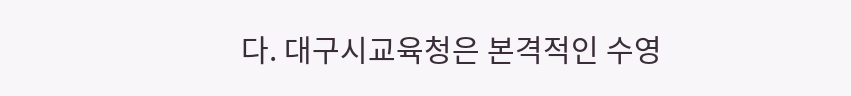다. 대구시교육청은 본격적인 수영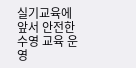실기교육에 앞서 안전한 수영 교육 운영